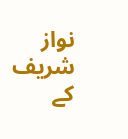نواز شریف کے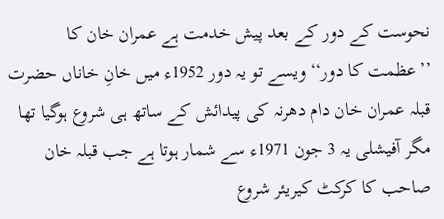نحوست کے دور کے بعد پیش خدمت ہے عمران خان کا ’’عظمت کا دور‘‘ ویسے تو یہ دور 1952ء میں خانِ خاناں حضرت قبلہ عمران خان دام دھرنہ کی پیدائش کے ساتھ ہی شروع ہوگیا تھا مگر آفیشلی یہ 3 جون 1971ء سے شمار ہوتا ہے جب قبلہ خان صاحب کا کرکٹ کیریئر شروع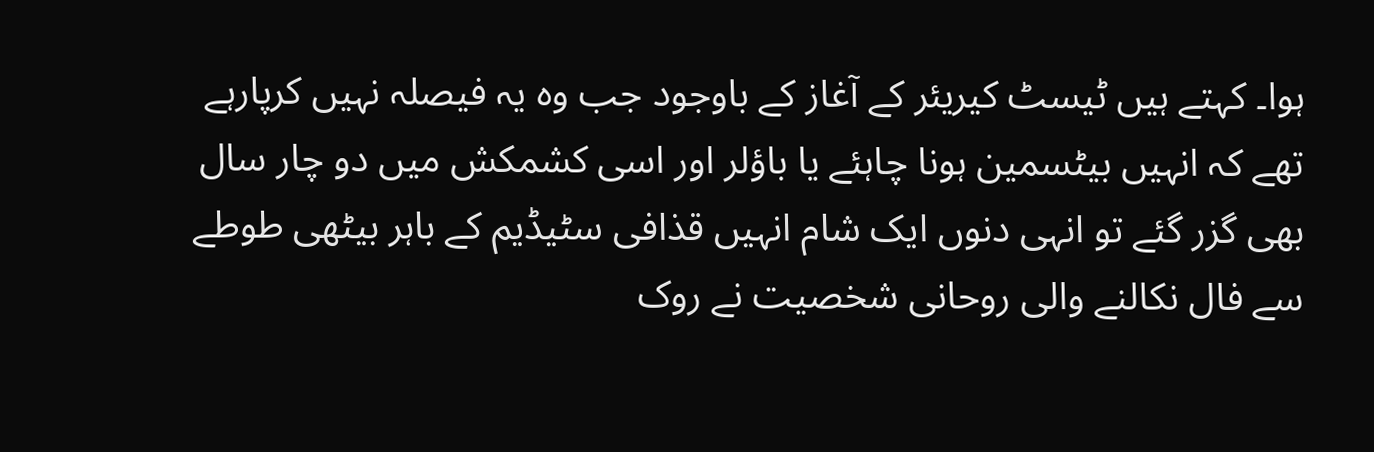ہوا۔ کہتے ہیں ٹیسٹ کیریئر کے آغاز کے باوجود جب وہ یہ فیصلہ نہیں کرپارہے تھے کہ انہیں بیٹسمین ہونا چاہئے یا باؤلر اور اسی کشمکش میں دو چار سال بھی گزر گئے تو انہی دنوں ایک شام انہیں قذافی سٹیڈیم کے باہر بیٹھی طوطے سے فال نکالنے والی روحانی شخصیت نے روک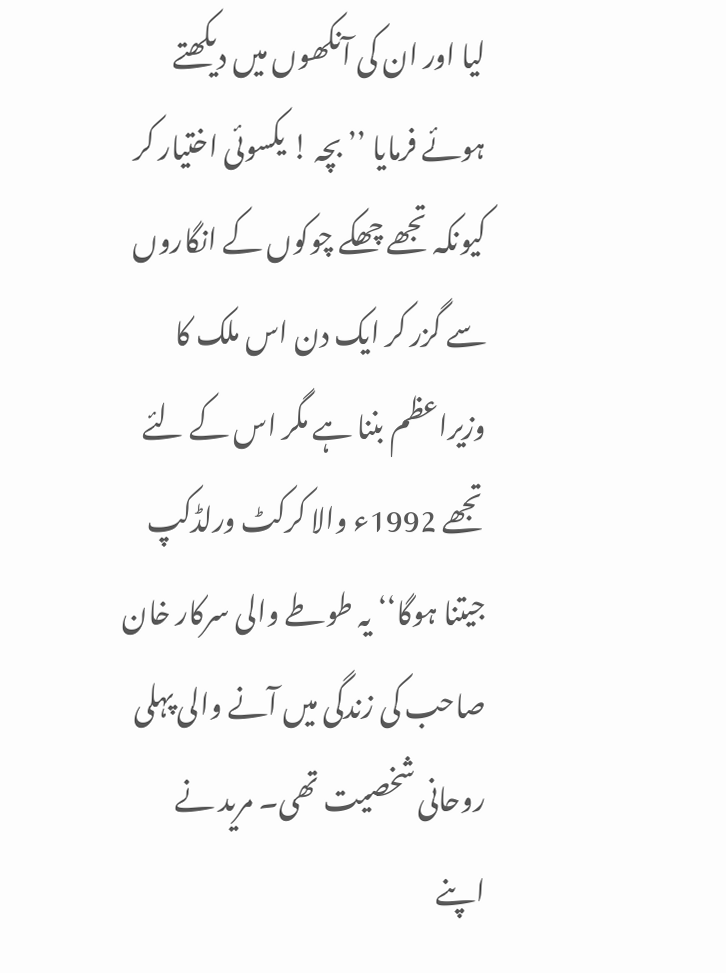لیا اور ان کی آنکھوں میں دیکھتے ہوئے فرمایا ’’بچہ ! یکسوئی اختیار کر کیونکہ تجھے چھکے چوکوں کے انگاروں سے گزر کر ایک دن اس ملک کا وزیراعظم بننا ہے مگر اس کے لئے تجھے 1992ء والا کرکٹ ورلڈکپ جیتنا ہوگا‘‘ یہ طوطے والی سرکار خان صاحب کی زندگی میں آنے والی پہلی روحانی شخصیت تھی۔ مرید نے اپنے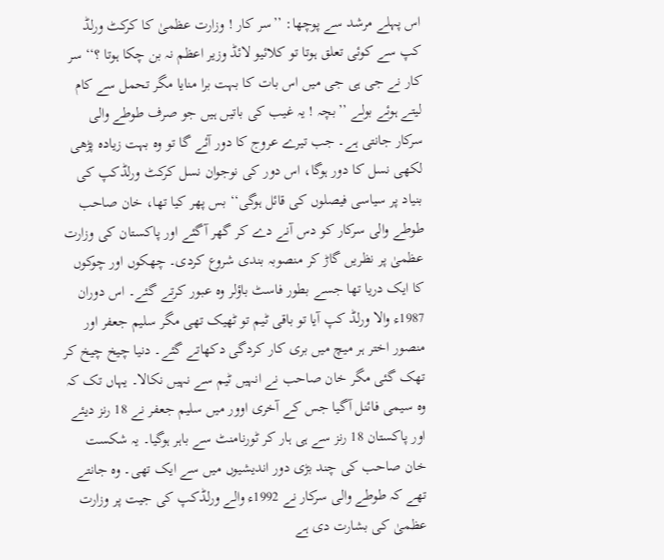اس پہلے مرشد سے پوچھا: ’’سر کار ! وزارت عظمیٰ کا کرکٹ ورلڈ کپ سے کوئی تعلق ہوتا تو کلائیو لائڈ وزیر اعظم نہ بن چکا ہوتا ؟‘‘ سر کار نے جی ہی جی میں اس بات کا بہت برا منایا مگر تحمل سے کام لیتے ہوئے بولے ’’بچہ ! یہ غیب کی باتیں ہیں جو صرف طوطے والی سرکار جانتی ہے۔ جب تیرے عروج کا دور آئے گا تو وہ بہت زیادہ پڑھی لکھی نسل کا دور ہوگا، اس دور کی نوجوان نسل کرکٹ ورلڈکپ کی بنیاد پر سیاسی فیصلوں کی قائل ہوگی‘‘ بس پھر کیا تھا، خان صاحب طوطے والی سرکار کو دس آنے دے کر گھر آگئے اور پاکستان کی وزارت عظمیٰ پر نظریں گاڑ کر منصوبہ بندی شروع کردی۔ چھکوں اور چوکوں کا ایک دریا تھا جسے بطور فاسٹ باؤلر وہ عبور کرتے گئے۔ اس دوران 1987ء والا ورلڈ کپ آیا تو باقی ٹیم تو ٹھیک تھی مگر سلیم جعفر اور منصور اختر ہر میچ میں بری کار کردگی دکھاتے گئے۔ دنیا چیخ چیخ کر تھک گئی مگر خان صاحب نے انہیں ٹیم سے نہیں نکالا۔ یہاں تک کہ وہ سیمی فائنل آگیا جس کے آخری اوور میں سلیم جعفر نے 18 رنز دیئے اور پاکستان 18 رنز سے ہی ہار کر ٹورنامنٹ سے باہر ہوگیا۔ یہ شکست خان صاحب کی چند بڑی دور اندیشیوں میں سے ایک تھی۔ وہ جانتے تھے کہ طوطے والی سرکار نے 1992ء والے ورلڈکپ کی جیت پر وزارت عظمیٰ کی بشارت دی ہے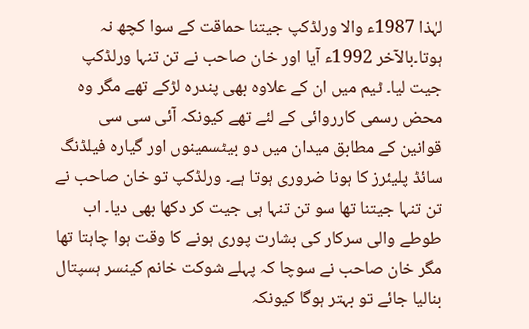لہٰذا 1987ء والا ورلڈکپ جیتنا حماقت کے سوا کچھ نہ ہوتا۔بالآخر 1992ء آیا اور خان صاحب نے تن تنہا ورلڈکپ جیت لیا۔ ٹیم میں ان کے علاوہ بھی پندرہ لڑکے تھے مگر وہ محض رسمی کارروائی کے لئے تھے کیونکہ آئی سی سی قوانین کے مطابق میدان میں دو بیٹسمینوں اور گیارہ فیلڈنگ سائڈ پلیئرز کا ہونا ضروری ہوتا ہے۔ ورلڈکپ تو خان صاحب نے تن تنہا جیتنا تھا سو تن تنہا ہی جیت کر دکھا بھی دیا۔ اب طوطے والی سرکار کی بشارت پوری ہونے کا وقت ہوا چاہتا تھا مگر خان صاحب نے سوچا کہ پہلے شوکت خانم کینسر ہسپتال بنالیا جائے تو بہتر ہوگا کیونکہ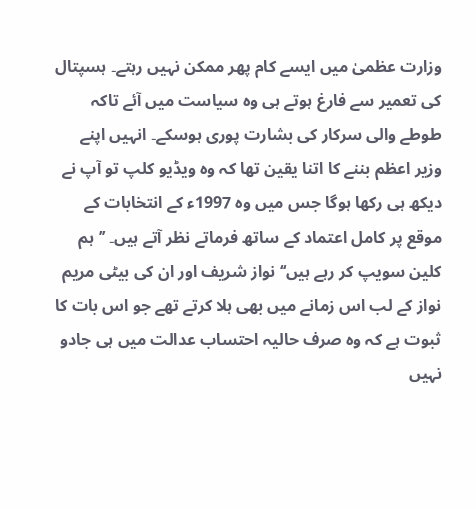وزارت عظمیٰ میں ایسے کام پھر ممکن نہیں رہتے۔ ہسپتال کی تعمیر سے فارغ ہوتے ہی وہ سیاست میں آئے تاکہ طوطے والی سرکار کی بشارت پوری ہوسکے۔ انہیں اپنے وزیر اعظم بننے کا اتنا یقین تھا کہ وہ ویڈیو کلپ تو آپ نے دیکھ ہی رکھا ہوگا جس میں وہ 1997ء کے انتخابات کے موقع پر کامل اعتماد کے ساتھ فرماتے نظر آتے ہیں۔ ’’ہم کلین سویپ کر رہے ہیں‘‘ نواز شریف اور ان کی بیٹی مریم نواز کے لب اس زمانے میں بھی ہلا کرتے تھے جو اس بات کا ثبوت ہے کہ وہ صرف حالیہ احتساب عدالت میں ہی جادو نہیں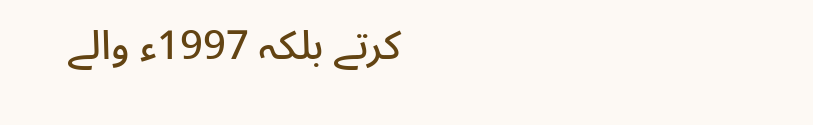کرتے بلکہ 1997ء والے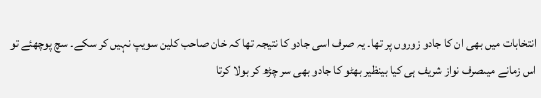انتخابات میں بھی ان کا جادو زوروں پر تھا۔ یہ صرف اسی جادو کا نتیجہ تھا کہ خان صاحب کلین سویپ نہیں کر سکے۔ سچ پوچھئے تو اس زمانے میںصرف نواز شریف ہی کیا بینظیر بھٹو کا جادو بھی سر چڑھ کر بولا کرتا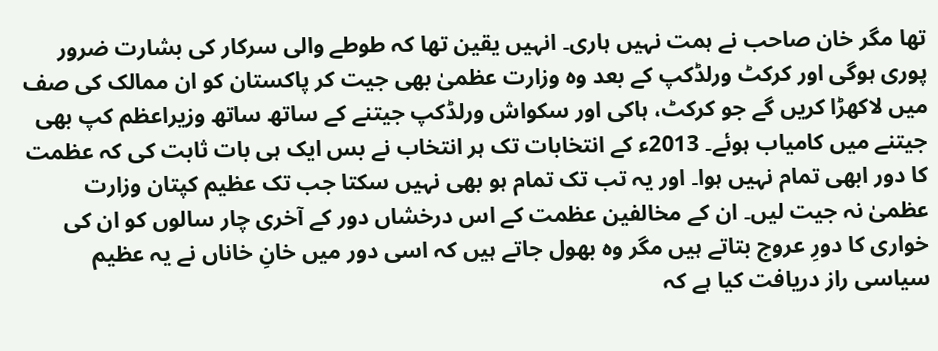تھا مگر خان صاحب نے ہمت نہیں ہاری۔ انہیں یقین تھا کہ طوطے والی سرکار کی بشارت ضرور پوری ہوگی اور کرکٹ ورلڈکپ کے بعد وہ وزارت عظمیٰ بھی جیت کر پاکستان کو ان ممالک کی صف میں لاکھڑا کریں گے جو کرکٹ، ہاکی اور سکواش ورلڈکپ جیتنے کے ساتھ ساتھ وزیراعظم کپ بھی جیتنے میں کامیاب ہوئے۔ 2013ء کے انتخابات تک ہر انتخاب نے بس ایک ہی بات ثابت کی کہ عظمت کا دور ابھی تمام نہیں ہوا۔ اور یہ تب تک تمام ہو بھی نہیں سکتا جب تک عظیم کپتان وزارت عظمیٰ نہ جیت لیں۔ ان کے مخالفین عظمت کے اس درخشاں دور کے آخری چار سالوں کو ان کی خواری کا دورِ عروج بتاتے ہیں مگر وہ بھول جاتے ہیں کہ اسی دور میں خانِ خاناں نے یہ عظیم سیاسی راز دریافت کیا ہے کہ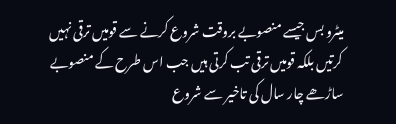میٹرو بس جیسے منصوبے بروقت شروع کرنے سے قومیں ترقی نہیں کرتیں بلکہ قومیں ترقی تب کرتی ہیں جب اس طرح کے منصوبے ساڑھے چار سال کی تاخیر سے شروع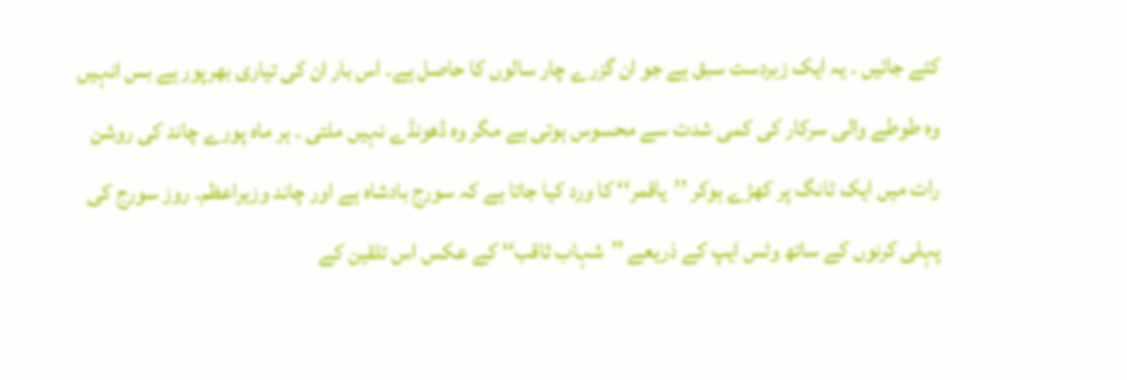کئے جائیں ۔ یہ ایک زبردست سبق ہے جو ان گزرے چار سالوں کا حاصل ہے۔ اس بار ان کی تیاری بھرپور ہے بس انہیں وہ طوطے والی سرکار کی کمی شدت سے محسوس ہوتی ہے مگر وہ ڈھونڈے نہیں ملتی ۔ ہر ماہ پورے چاند کی روشن رات میں ایک ٹانگ پر کھڑے ہوکر ’’یاقمر‘‘ کا ورد کیا جاتا ہے کہ سورج بادشاہ ہے اور چاند وزیراعظم۔ روز سورج کی پہلی کرنوں کے ساتھ وٹس ایپ کے ذریعے ’’شہاب ثاقب‘‘ کے عکس اس تلقین کے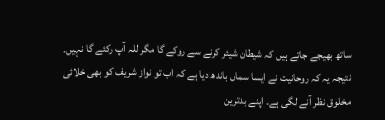ساتھ بھیجے جاتے ہیں کہ شیطان شیئر کرنے سے روکے گا مگر للہ آپ رکئے گا نہیں۔ نتیجہ یہ کہ روحانیت نے ایسا سماں باندھ دیا ہے کہ اب تو نواز شریف کو بھی خلائی مخلوق نظر آنے لگی ہے۔ اپنے بدترین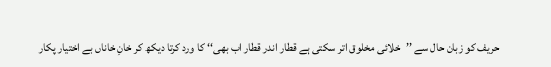حریف کو زبان حال سے ’’خلائی مخلوق اتر سکتی ہے قطار اندر قطار اب بھی‘‘ کا ورد کرتا دیکھ کر خانِ خاناں بے اختیار پکار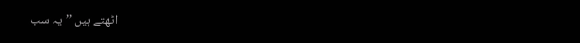اٹھتے ہیں ’’یہ سب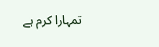تمہارا کرم ہے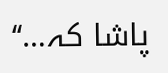پاشا کہ…‘‘